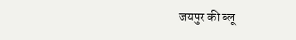जयपुर की ब्लू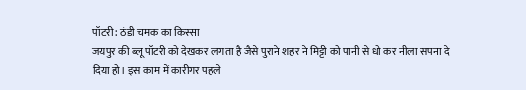पॉटरी: ठंडी चमक का किस्सा
जयपुर की ब्लू पॉटरी को देखकर लगता है जैसे पुराने शहर ने मिट्टी को पानी से धो कर नीला सपना दे दिया हो। इस काम में कारीगर पहले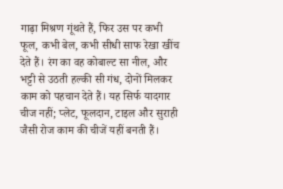गाढ़ा मिश्रण गूंथते हैं, फिर उस पर कभी फूल, कभी बेल, कभी सीधी साफ रेखा खींच देते हैं। रंग का वह कोबाल्ट सा नील, और भट्टी से उठती हल्की सी गंध, दोनों मिलकर काम को पहचान देते हैं। यह सिर्फ यादगार चीज नहीं; प्लेट, फूलदान, टाइल और सुराही जैसी रोज काम की चीजें यहीं बनती हैं।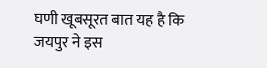घणी खूबसूरत बात यह है कि जयपुर ने इस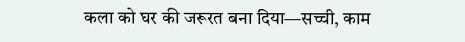कला को घर की जरूरत बना दिया—सच्ची, काम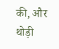की, और थोड़ी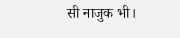सी नाजुक भी।